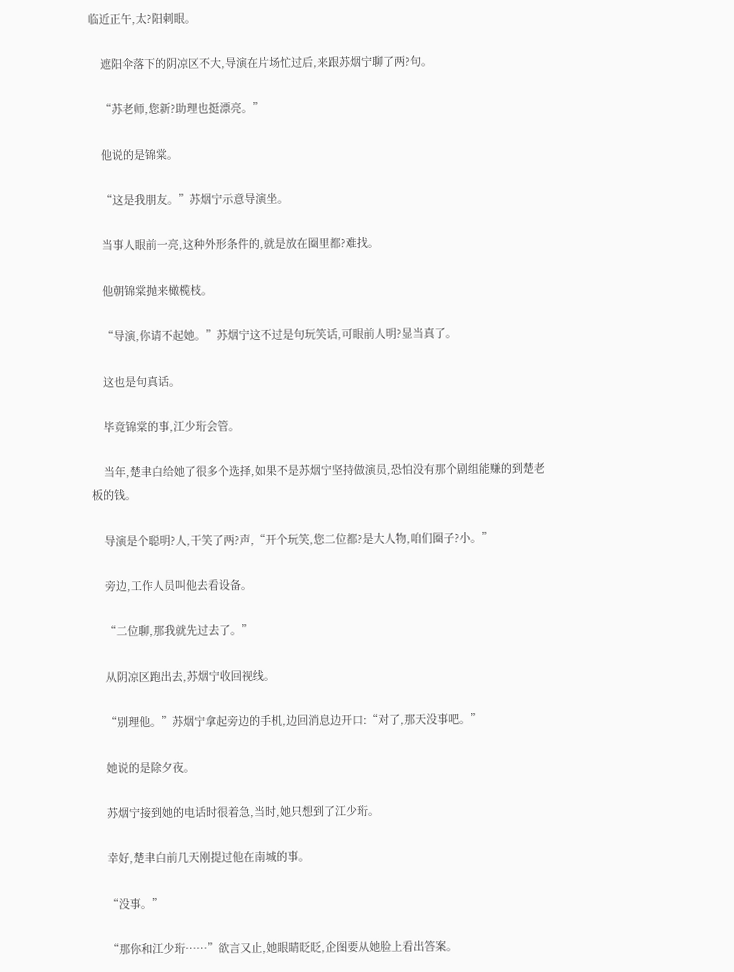临近正午,太?阳刺眼。

    遮阳伞落下的阴凉区不大,导演在片场忙过后,来跟苏烟宁聊了两?句。

    “苏老师,您新?助理也挺漂亮。”

    他说的是锦棠。

    “这是我朋友。”苏烟宁示意导演坐。

    当事人眼前一亮,这种外形条件的,就是放在圈里都?难找。

    他朝锦棠抛来橄榄枝。

    “导演,你请不起她。”苏烟宁这不过是句玩笑话,可眼前人明?显当真了。

    这也是句真话。

    毕竟锦棠的事,江少珩会管。

    当年,楚聿白给她了很多个选择,如果不是苏烟宁坚持做演员,恐怕没有那个剧组能赚的到楚老板的钱。

    导演是个聪明?人,干笑了两?声,“开个玩笑,您二位都?是大人物,咱们圈子?小。”

    旁边,工作人员叫他去看设备。

    “二位聊,那我就先过去了。”

    从阴凉区跑出去,苏烟宁收回视线。

    “别理他。”苏烟宁拿起旁边的手机,边回消息边开口:“对了,那天没事吧。”

    她说的是除夕夜。

    苏烟宁接到她的电话时很着急,当时,她只想到了江少珩。

    幸好,楚聿白前几天刚提过他在南城的事。

    “没事。”

    “那你和江少珩……”欲言又止,她眼睛眨眨,企图要从她脸上看出答案。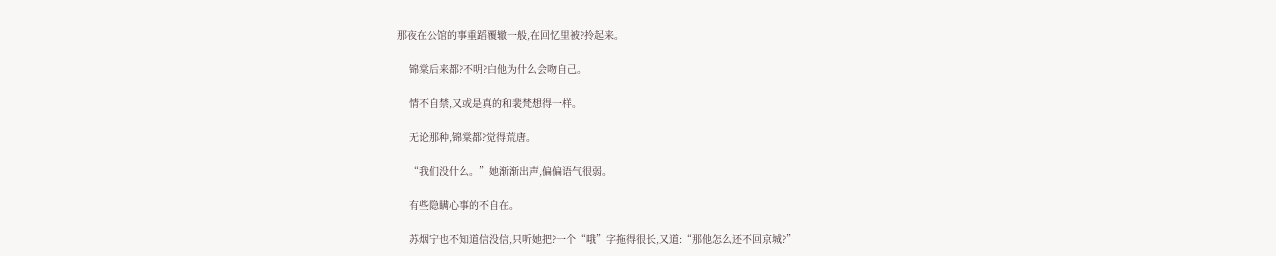那夜在公馆的事重蹈覆辙一般,在回忆里被?拎起来。

    锦棠后来都?不明?白他为什么会吻自己。

    情不自禁,又或是真的和裴梵想得一样。

    无论那种,锦棠都?觉得荒唐。

    “我们没什么。”她渐渐出声,偏偏语气很弱。

    有些隐瞒心事的不自在。

    苏烟宁也不知道信没信,只听她把?一个“哦”字拖得很长,又道:“那他怎么还不回京城?”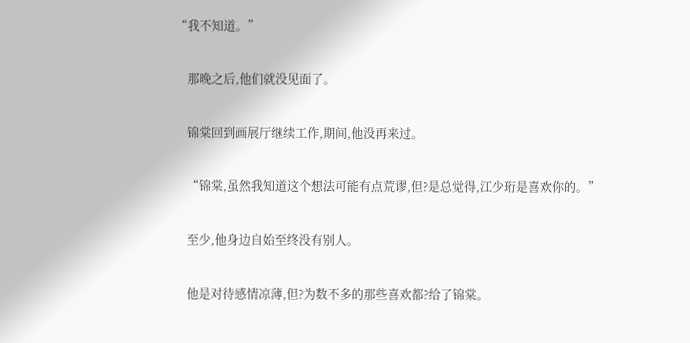“我不知道。”

    那晚之后,他们就没见面了。

    锦棠回到画展厅继续工作,期间,他没再来过。

    “锦棠,虽然我知道这个想法可能有点荒谬,但?是总觉得,江少珩是喜欢你的。”

    至少,他身边自始至终没有别人。

    他是对待感情凉薄,但?为数不多的那些喜欢都?给了锦棠。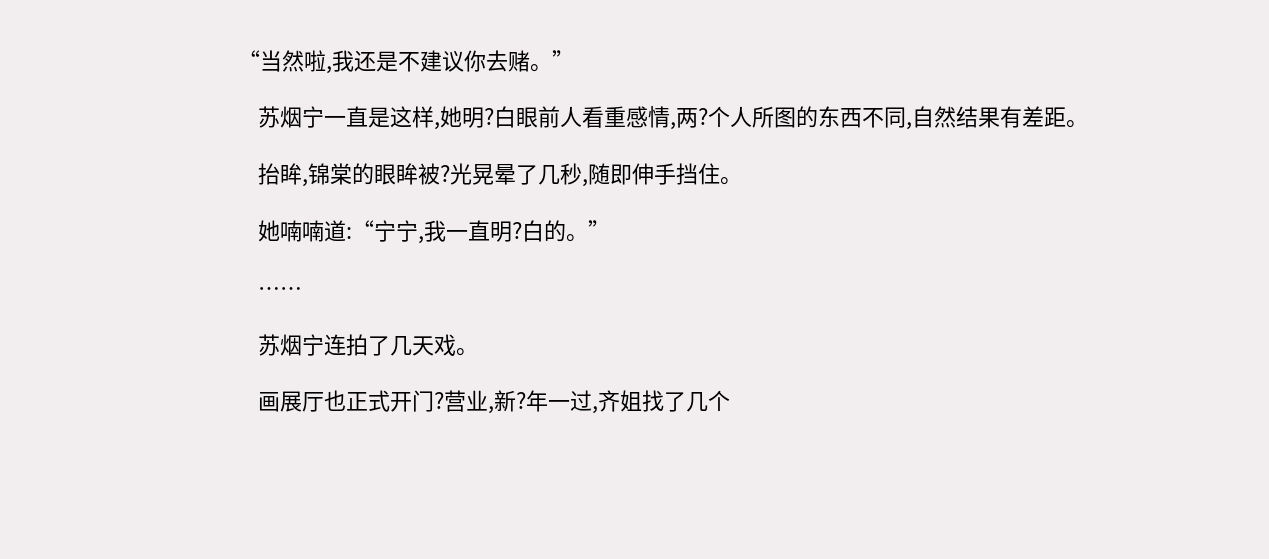“当然啦,我还是不建议你去赌。”

    苏烟宁一直是这样,她明?白眼前人看重感情,两?个人所图的东西不同,自然结果有差距。

    抬眸,锦棠的眼眸被?光晃晕了几秒,随即伸手挡住。

    她喃喃道:“宁宁,我一直明?白的。”

    ……

    苏烟宁连拍了几天戏。

    画展厅也正式开门?营业,新?年一过,齐姐找了几个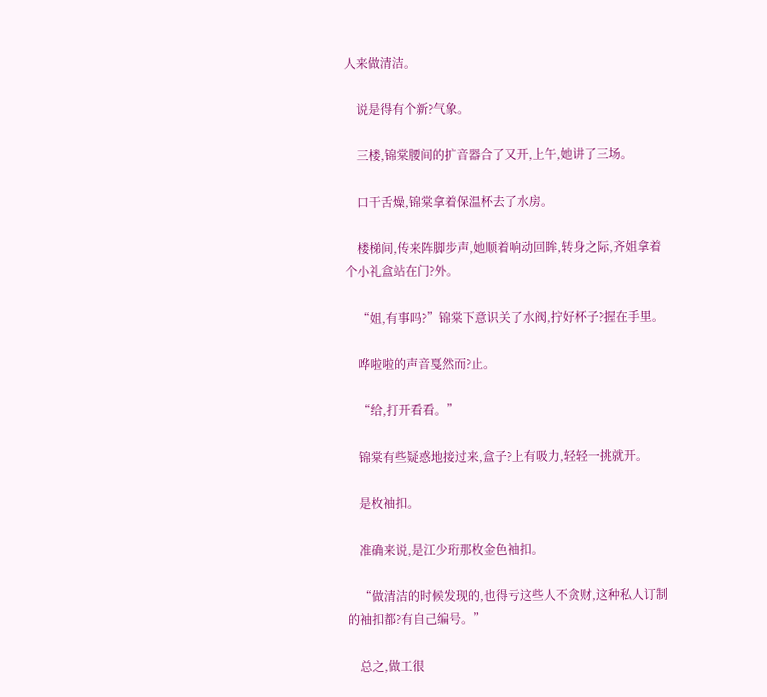人来做清洁。

    说是得有个新?气象。

    三楼,锦棠腰间的扩音器合了又开,上午,她讲了三场。

    口干舌燥,锦棠拿着保温杯去了水房。

    楼梯间,传来阵脚步声,她顺着响动回眸,转身之际,齐姐拿着个小礼盒站在门?外。

    “姐,有事吗?”锦棠下意识关了水阀,拧好杯子?握在手里。

    哗啦啦的声音戛然而?止。

    “给,打开看看。”

    锦棠有些疑惑地接过来,盒子?上有吸力,轻轻一挑就开。

    是枚袖扣。

    准确来说,是江少珩那枚金色袖扣。

    “做清洁的时候发现的,也得亏这些人不贪财,这种私人订制的袖扣都?有自己编号。”

    总之,做工很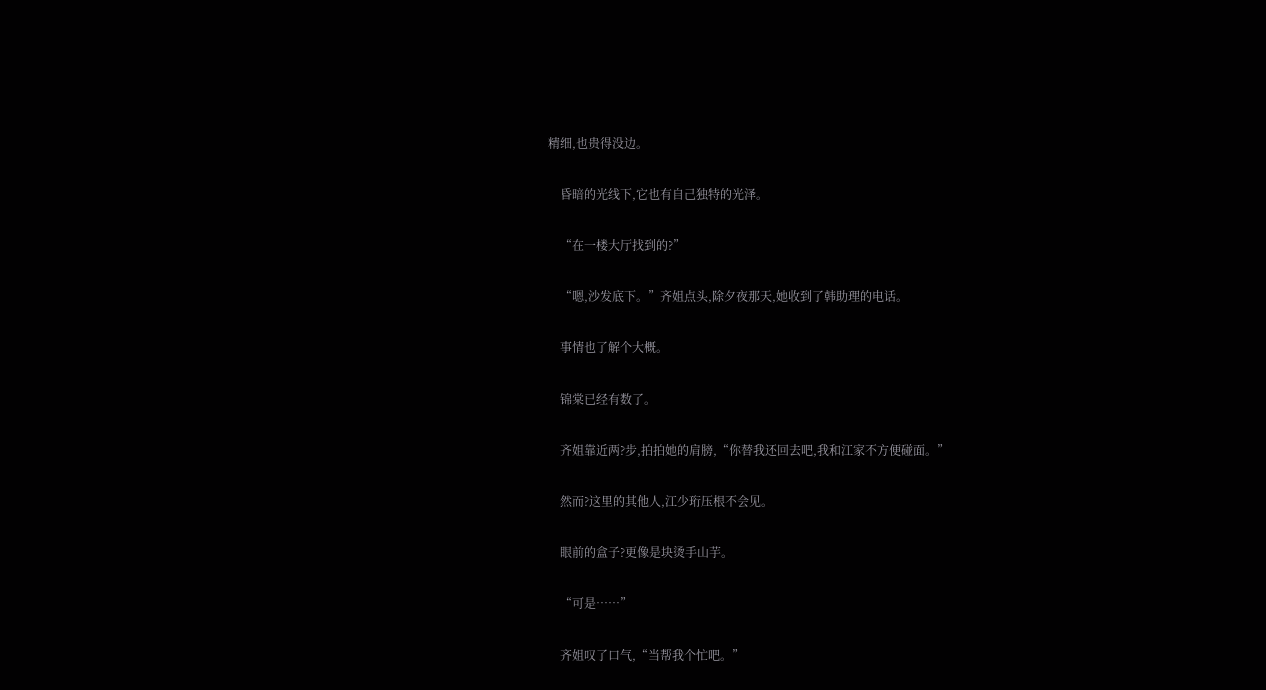精细,也贵得没边。

    昏暗的光线下,它也有自己独特的光泽。

    “在一楼大厅找到的?”

    “嗯,沙发底下。”齐姐点头,除夕夜那天,她收到了韩助理的电话。

    事情也了解个大概。

    锦棠已经有数了。

    齐姐靠近两?步,拍拍她的肩膀,“你替我还回去吧,我和江家不方便碰面。”

    然而?这里的其他人,江少珩压根不会见。

    眼前的盒子?更像是块烫手山芋。

    “可是……”

    齐姐叹了口气,“当帮我个忙吧。”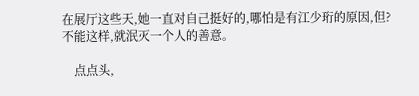在展厅这些天,她一直对自己挺好的,哪怕是有江少珩的原因,但?不能这样,就泯灭一个人的善意。

    点点头,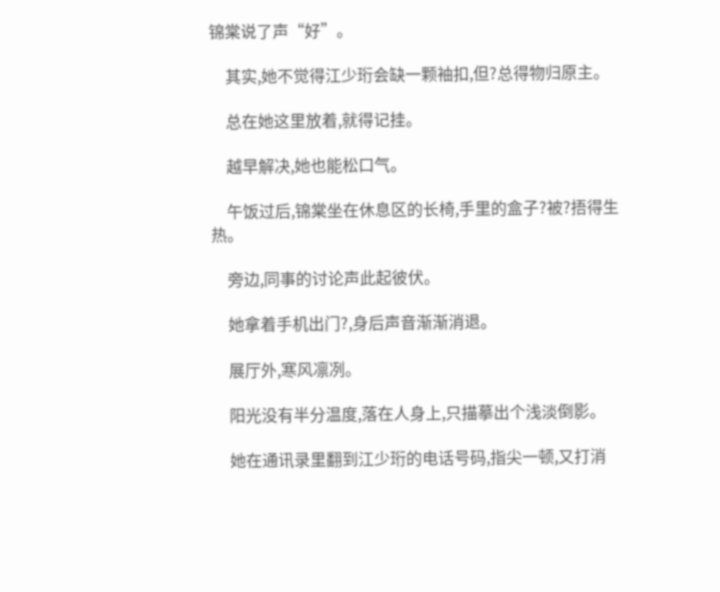锦棠说了声“好”。

    其实,她不觉得江少珩会缺一颗袖扣,但?总得物归原主。

    总在她这里放着,就得记挂。

    越早解决,她也能松口气。

    午饭过后,锦棠坐在休息区的长椅,手里的盒子?被?捂得生热。

    旁边,同事的讨论声此起彼伏。

    她拿着手机出门?,身后声音渐渐消退。

    展厅外,寒风凛冽。

    阳光没有半分温度,落在人身上,只描摹出个浅淡倒影。

    她在通讯录里翻到江少珩的电话号码,指尖一顿,又打消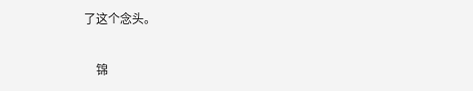了这个念头。

    锦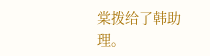棠拨给了韩助理。